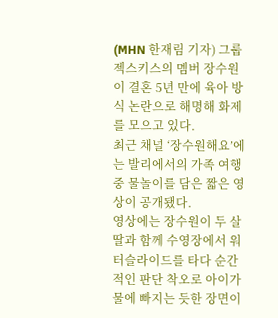(MHN 한재림 기자) 그룹 젝스키스의 멤버 장수원이 결혼 5년 만에 육아 방식 논란으로 해명해 화제를 모으고 있다.
최근 채널 ‘장수원해요’에는 발리에서의 가족 여행 중 물놀이를 담은 짧은 영상이 공개됐다.
영상에는 장수원이 두 살 딸과 함께 수영장에서 워터슬라이드를 타다 순간적인 판단 착오로 아이가 물에 빠지는 듯한 장면이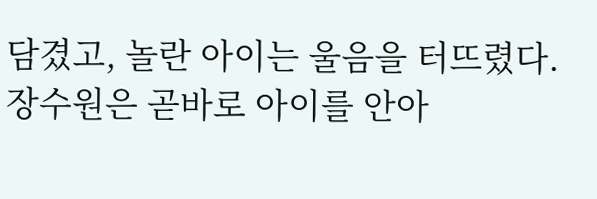담겼고, 놀란 아이는 울음을 터뜨렸다.
장수원은 곧바로 아이를 안아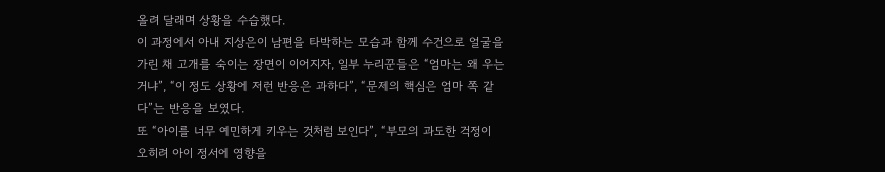올려 달래며 상황을 수습했다.
이 과정에서 아내 지상은이 남편을 타박하는 모습과 함께 수건으로 얼굴을 가린 채 고개를 숙이는 장면이 이어지자, 일부 누리꾼들은 “엄마는 왜 우는 거냐”, “이 정도 상황에 저런 반응은 과하다”, “문제의 핵심은 엄마 쪽 같다”는 반응을 보였다.
또 “아이를 너무 예민하게 키우는 것처럼 보인다”, “부모의 과도한 걱정이 오히려 아이 정서에 영향을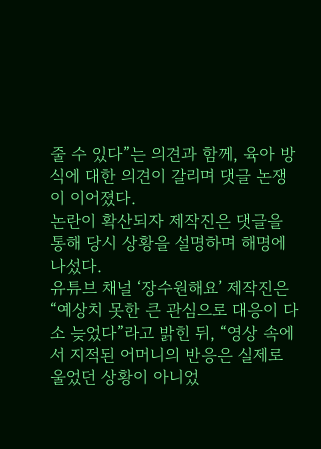줄 수 있다”는 의견과 함께, 육아 방식에 대한 의견이 갈리며 댓글 논쟁이 이어졌다.
논란이 확산되자 제작진은 댓글을 통해 당시 상황을 설명하며 해명에 나섰다.
유튜브 채널 ‘장수원해요’ 제작진은 “예상치 못한 큰 관심으로 대응이 다소 늦었다”라고 밝힌 뒤, “영상 속에서 지적된 어머니의 반응은 실제로 울었던 상황이 아니었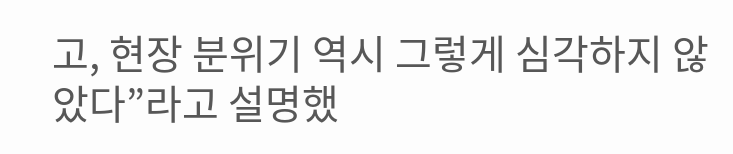고, 현장 분위기 역시 그렇게 심각하지 않았다”라고 설명했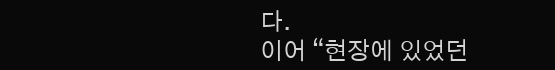다.
이어 “현장에 있었던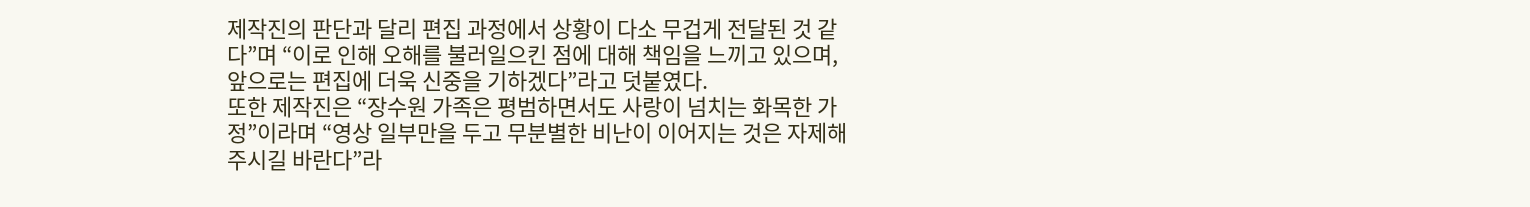제작진의 판단과 달리 편집 과정에서 상황이 다소 무겁게 전달된 것 같다”며 “이로 인해 오해를 불러일으킨 점에 대해 책임을 느끼고 있으며, 앞으로는 편집에 더욱 신중을 기하겠다”라고 덧붙였다.
또한 제작진은 “장수원 가족은 평범하면서도 사랑이 넘치는 화목한 가정”이라며 “영상 일부만을 두고 무분별한 비난이 이어지는 것은 자제해 주시길 바란다”라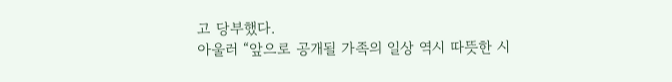고 당부했다.
아울러 “앞으로 공개될 가족의 일상 역시 따뜻한 시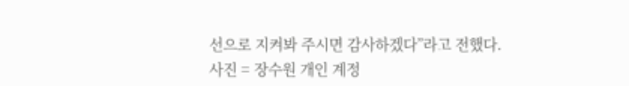선으로 지켜봐 주시면 감사하겠다”라고 전했다.
사진 = 장수원 개인 계정